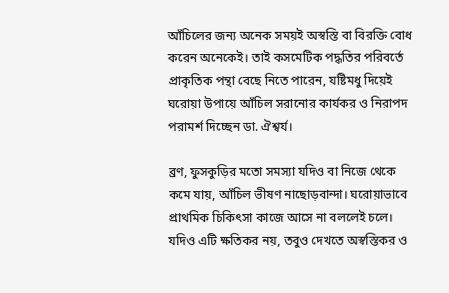আঁচিলের জন্য অনেক সময়ই অস্বস্তি বা বিরক্তি বোধ করেন অনেকেই। তাই কসমেটিক পদ্ধতির পরিবর্তে প্রাকৃতিক পন্থা বেছে নিতে পারেন, যষ্টিমধু দিয়েই ঘরোয়া উপায়ে আঁচিল সরানোর কার্যকর ও নিরাপদ পরামর্শ দিচ্ছেন ডা. ঐশ্বর্য।

ব্রণ, ফুসকুড়ির মতো সমস্যা যদিও বা নিজে থেকে কমে যায়, আঁচিল ভীষণ নাছোড়বান্দা। ঘরোয়াভাবে প্রাথমিক চিকিৎসা কাজে আসে না বললেই চলে। যদিও এটি ক্ষতিকর নয়, তবুও দেখতে অস্বস্তিকর ও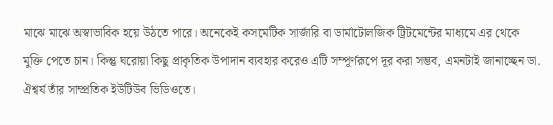মাঝে মাঝে অস্বাভাবিক হয়ে উঠতে পারে। অনেকেই কসমেটিক সার্জারি বা ডার্মাটোলজিক ট্রিটমেন্টের মাধ্যমে এর থেকে মুক্তি পেতে চান। কিন্তু ঘরোয়া কিছু প্রাকৃতিক উপাদান ব্যবহার করেও এটি সম্পূর্ণরূপে দূর করা সম্ভব, এমনটাই জানাচ্ছেন ডা. ঐশ্বর্য তাঁর সাম্প্রতিক ইউটিউব ভিডিওতে।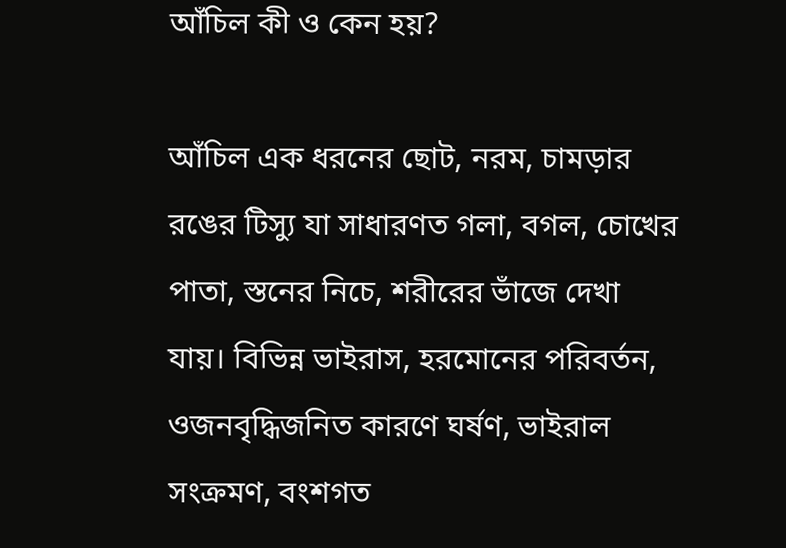আঁচিল কী ও কেন হয়?

আঁচিল এক ধরনের ছোট, নরম, চামড়ার রঙের টিস্যু যা সাধারণত গলা, বগল, চোখের পাতা, স্তনের নিচে, শরীরের ভাঁজে দেখা যায়। বিভিন্ন ভাইরাস, হরমোনের পরিবর্তন, ওজনবৃদ্ধিজনিত কারণে ঘর্ষণ, ভাইরাল সংক্রমণ, বংশগত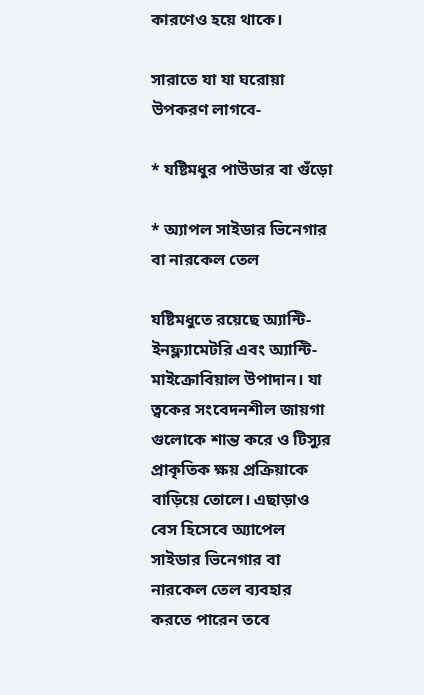কারণেও হয়ে থাকে।

সারাতে যা যা ঘরোয়া উপকরণ লাগবে-

* যষ্টিমধুর পাউডার বা গুঁড়ো

* অ্যাপল সাইডার ভিনেগার বা নারকেল তেল

যষ্টিমধুতে রয়েছে অ্যান্টি-ইনফ্ল্যামেটরি এবং অ্যান্টি-মাইক্রোবিয়াল উপাদান। যা ত্বকের সংবেদনশীল জায়গা গুলোকে শান্ত করে ও টিস্যুর প্রাকৃতিক ক্ষয় প্রক্রিয়াকে বাড়িয়ে তোলে। এছাড়াও বেস হিসেবে অ্যাপেল সাইডার ভিনেগার বা নারকেল তেল ব্যবহার করতে পারেন তবে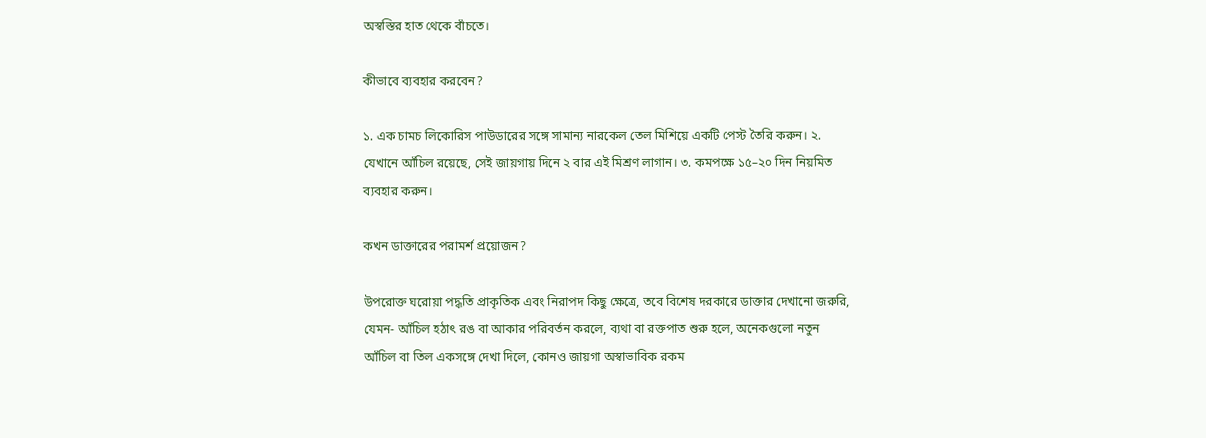অস্বস্তির হাত থেকে বাঁচতে।

কীভাবে ব্যবহার করবেন?

১. এক চামচ লিকোরিস পাউডারের সঙ্গে সামান্য নারকেল তেল মিশিয়ে একটি পেস্ট তৈরি করুন। ২. যেখানে আঁচিল রয়েছে, সেই জায়গায় দিনে ২ বার এই মিশ্রণ লাগান। ৩. কমপক্ষে ১৫–২০ দিন নিয়মিত ব্যবহার করুন।

কখন ডাক্তারের পরামর্শ প্রয়োজন?

উপরোক্ত ঘরোয়া পদ্ধতি প্রাকৃতিক এবং নিরাপদ কিছু ক্ষেত্রে, তবে বিশেষ দরকারে ডাক্তার দেখানো জরুরি, যেমন- আঁচিল হঠাৎ রঙ বা আকার পরিবর্তন করলে, ব্যথা বা রক্তপাত শুরু হলে, অনেকগুলো নতুন আঁচিল বা তিল একসঙ্গে দেখা দিলে, কোনও জায়গা অস্বাভাবিক রকম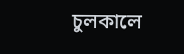চুলকালে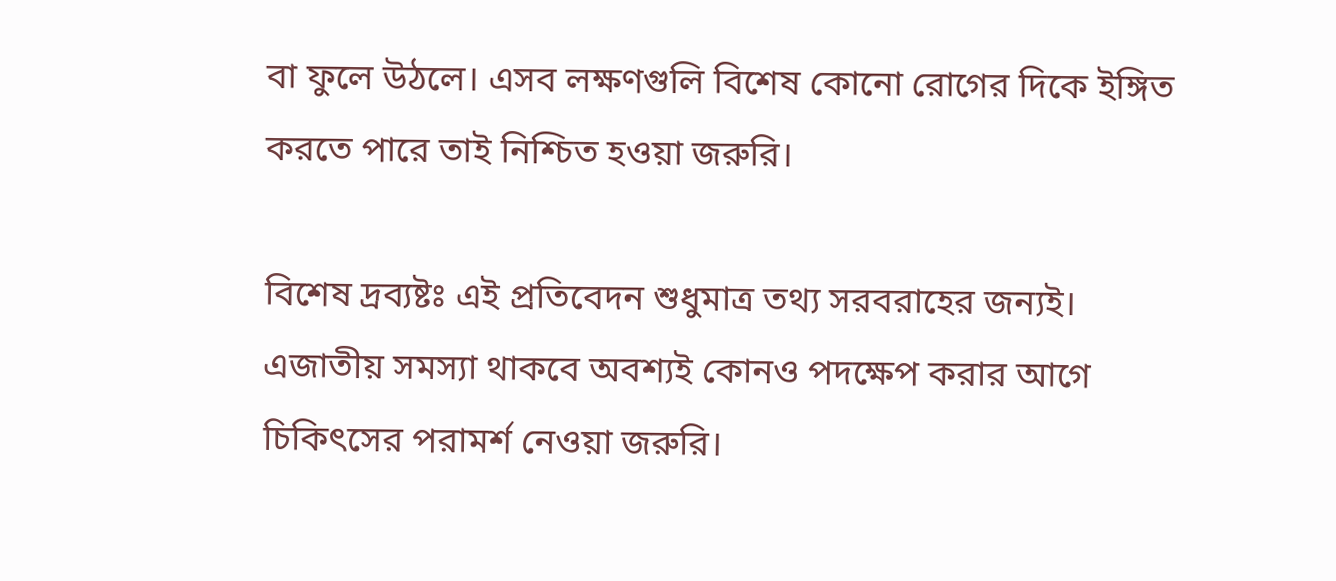বা ফুলে উঠলে। এসব লক্ষণগুলি বিশেষ কোনো রোগের দিকে ইঙ্গিত করতে পারে তাই নিশ্চিত হওয়া জরুরি।

বিশেষ দ্রব্যষ্টঃ এই প্রতিবেদন শুধুমাত্র তথ্য সরবরাহের জন্যই। এজাতীয় সমস্যা থাকবে অবশ্যই কোনও পদক্ষেপ করার আগে চিকিৎসের পরামর্শ নেওয়া জরুরি।